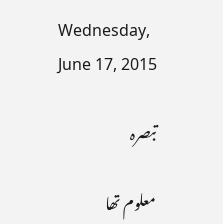Wednesday, June 17, 2015

تبصرہ

معلوم تھا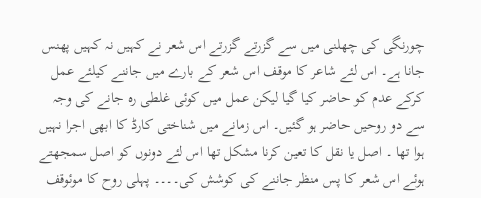چورنگی کی چھلنی میں سے گزرتے گزرتے اس شعر نے کہیں نہ کہیں پھنس جانا ہے۔ اس لئے شاعر کا موقف اس شعر کے بارے میں جاننے کیلئے عمل کرکے عدم کو حاضر کیا گیا لیکن عمل میں کوئی غلطی رہ جانے کی وجہ سے دو روحیں حاضر ہو گئیں۔ اس زمانے میں شناختی کارڈ کا ابھی اجرا نہیں ہوا تھا ۔ اصل یا نقل کا تعین کرنا مشکل تھا اس لئے دونوں کو اصل سمجھتے ہوئے اس شعر کا پس منظر جاننے کی کوشش کی۔۔۔۔ پہلی روح کا موئوقف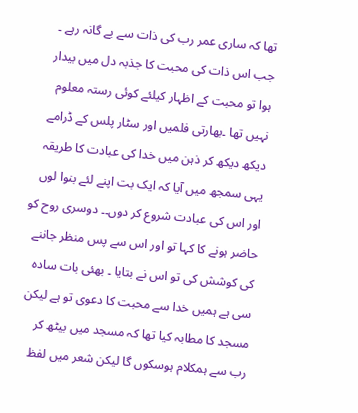تھا کہ ساری عمر رب کی ذات سے بے گانہ رہے ۔ جب اس ذات کی محبت کا جذبہ دل میں بیدار ہوا تو محبت کے اظہار کیلئے کوئی رستہ معلوم نہیں تھا ۔بھارتی فلمیں اور سٹار پلس کے ڈرامے دیکھ دیکھ کر ذہن میں خدا کی عبادت کا طریقہ یہی سمجھ میں آیا کہ ایک بت اپنے لئے بنوا لوں اور اس کی عبادت شروع کر دوں۔۔ دوسری روح کو حاضر ہونے کا کہا تو اور اس سے پس منظر جاننے کی کوشش کی تو اس نے بتایا ۔ بھئی بات سادہ سی ہے ہمیں خدا سے محبت کا دعوی تو ہے لیکن مسجد کا مطابہ کیا تھا کہ مسجد میں بیٹھ کر رب سے ہمکلام ہوسکوں گا لیکن شعر میں لفظ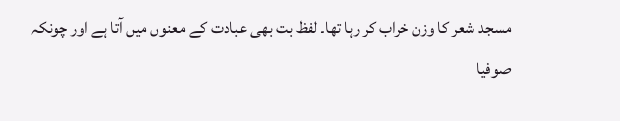مسجد شعر کا وزن خراب کر رہا تھا۔ لفظ بت بھی عبادت کے معنوں میں آتا ہے اور چونکہ صوفیا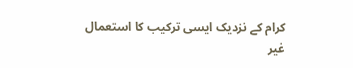کرام کے نزدیک ایسی ترکیب کا استعمال غیر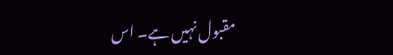مقبول نہیں ہے۔ اس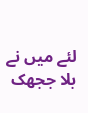لئے میں نے بلا ججھک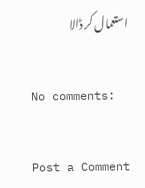استعمال کر ڈالا

No comments:

Post a Comment